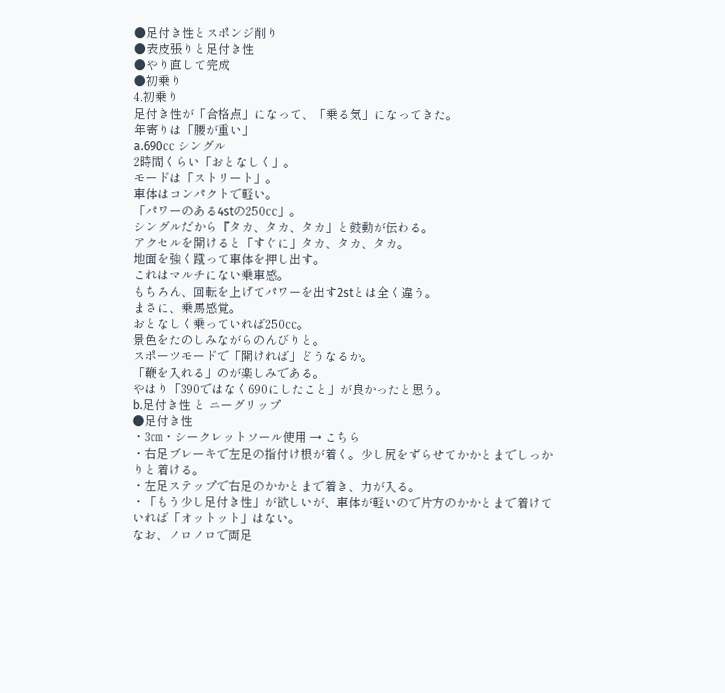●足付き性とスポンジ削り
●表皮張りと足付き性
●やり直して完成
●初乗り
4.初乗り
足付き性が「合格点」になって、「乗る気」になってきた。
年寄りは「腰が重い」
a.690㏄ シングル
2時間くらい「おとなしく」。
モードは「ストリート」。
車体はコンパクトで軽い。
「パワーのある4stの250㏄」。
シングルだから『タカ、タカ、タカ」と鼓動が伝わる。
アクセルを開けると「すぐに」タカ、タカ、タカ。
地面を強く蹴って車体を押し出す。
これはマルチにない乗車感。
もちろん、回転を上げてパワーを出す2stとは全く違う。
まさに、乗馬感覚。
おとなしく乗っていれば250㏄。
景色をたのしみながらのんびりと。
スポーツモードで「開ければ」どうなるか。
「鞭を入れる」のが楽しみである。
やはり「390ではなく690にしたこと」が良かったと思う。
b.足付き性 と ニーグリップ
●足付き性
・3㎝・シークレットソール使用 → こちら
・右足ブレーキで左足の指付け根が着く。少し尻をずらせてかかとまでしっかりと着ける。
・左足ステップで右足のかかとまで着き、力が入る。
・「もう少し足付き性」が欲しいが、車体が軽いので片方のかかとまで着けていれば「オットット」はない。
なお、ノロノロで両足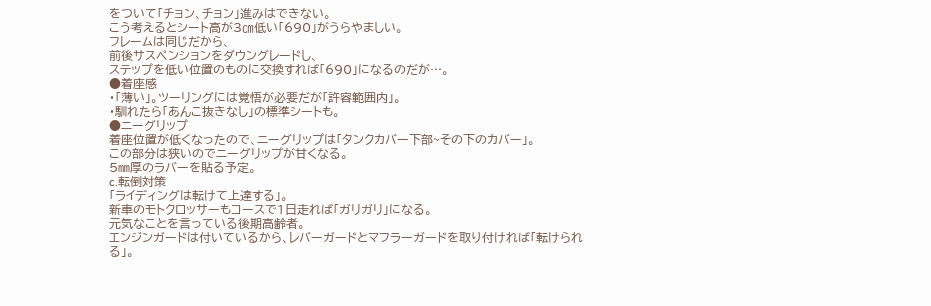をついて「チョン、チョン」進みはできない。
こう考えるとシート高が3㎝低い「690」がうらやましい。
フレームは同じだから、
前後サスペンションをダウングレードし、
ステップを低い位置のものに交換すれば「690」になるのだが…。
●着座感
・「薄い」。ツーリングには覚悟が必要だが「許容範囲内」。
・馴れたら「あんこ抜きなし」の標準シートも。
●ニーグリップ
着座位置が低くなったので、ニーグリップは「タンクカバー下部~その下のカバー」。
この部分は狭いのでニーグリップが甘くなる。
5㎜厚のラバーを貼る予定。
c.転倒対策
「ライディングは転けて上達する」。
新車のモトクロッサーもコースで1日走れば「ガリガリ」になる。
元気なことを言っている後期高齢者。
エンジンガードは付いているから、レバーガードとマフラーガードを取り付ければ「転けられる」。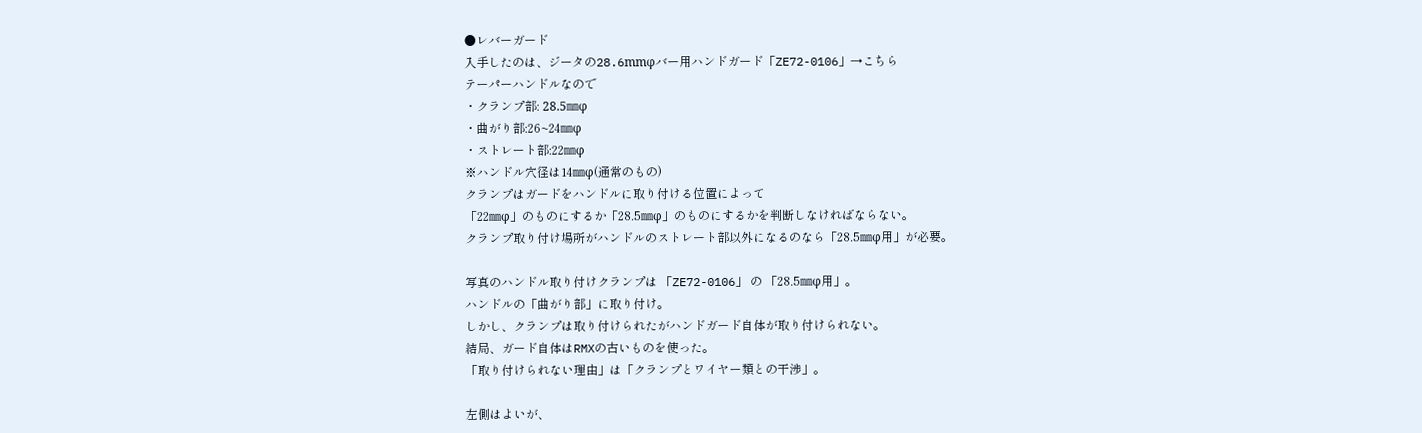●レバーガード
入手したのは、ジータの28.6mmφバー用ハンドガード「ZE72-0106」→こちら
テーパーハンドルなので
・クランプ部: 28.5㎜φ
・曲がり部:26~24㎜φ
・ストレート部:22㎜φ
※ハンドル穴径は14㎜φ(通常のもの)
クランプはガードをハンドルに取り付ける位置によって
「22㎜φ」のものにするか「28.5㎜φ」のものにするかを判断しなければならない。
クランプ取り付け場所がハンドルのストレート部以外になるのなら「28.5㎜φ用」が必要。

写真のハンドル取り付けクランプは 「ZE72-0106」 の 「28.5㎜φ用」。
ハンドルの「曲がり部」に取り付け。
しかし、クランプは取り付けられたがハンドガード自体が取り付けられない。
結局、ガード自体はRMXの古いものを使った。
「取り付けられない理由」は「クランプとワイヤー類との干渉」。

左側はよいが、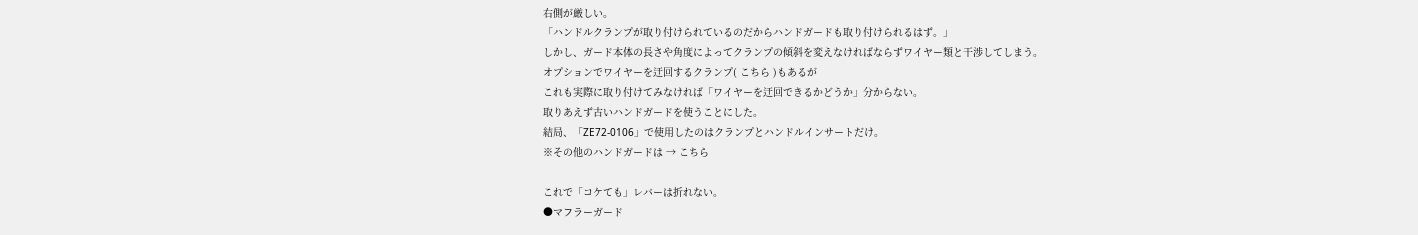右側が厳しい。
「ハンドルクランプが取り付けられているのだからハンドガードも取り付けられるはず。」
しかし、ガード本体の長さや角度によってクランプの傾斜を変えなければならずワイヤー類と干渉してしまう。
オプションでワイヤーを迂回するクランプ( こちら )もあるが
これも実際に取り付けてみなければ「ワイヤーを迂回できるかどうか」分からない。
取りあえず古いハンドガードを使うことにした。
結局、「ZE72-0106」で使用したのはクランプとハンドルインサートだけ。
※その他のハンドガードは → こちら

これで「コケても」レバーは折れない。
●マフラーガード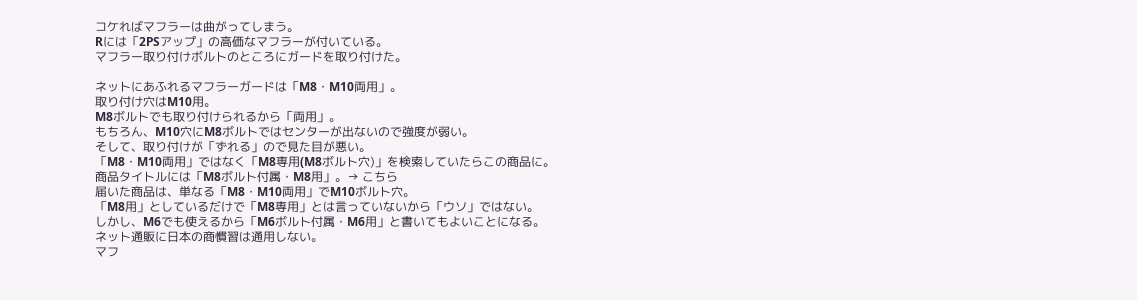コケればマフラーは曲がってしまう。
Rには「2PSアップ」の高価なマフラーが付いている。
マフラー取り付けボルトのところにガードを取り付けた。

ネットにあふれるマフラーガードは「M8・M10両用」。
取り付け穴はM10用。
M8ボルトでも取り付けられるから「両用」。
もちろん、M10穴にM8ボルトではセンターが出ないので強度が弱い。
そして、取り付けが「ずれる」ので見た目が悪い。
「M8・M10両用」ではなく「M8専用(M8ボルト穴)」を検索していたらこの商品に。
商品タイトルには「M8ボルト付属・M8用」。→ こちら
届いた商品は、単なる「M8・M10両用」でM10ボルト穴。
「M8用」としているだけで「M8専用」とは言っていないから「ウソ」ではない。
しかし、M6でも使えるから「M6ボルト付属・M6用」と書いてもよいことになる。
ネット通販に日本の商慣習は通用しない。
マフ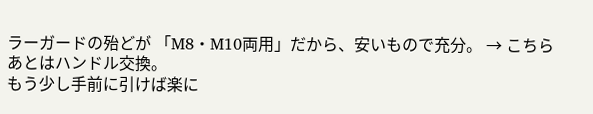ラーガードの殆どが 「M8・M10両用」だから、安いもので充分。 → こちら
あとはハンドル交換。
もう少し手前に引けば楽に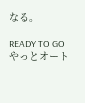なる。

READY TO GO
やっとオート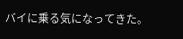バイに乗る気になってきた。